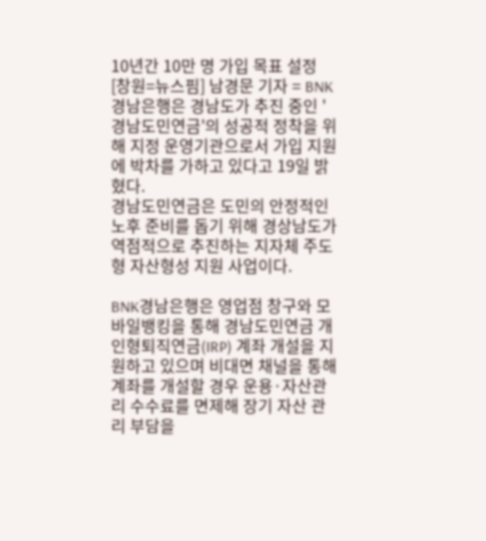10년간 10만 명 가입 목표 설정
[창원=뉴스핌] 남경문 기자 = BNK경남은행은 경남도가 추진 중인 '경남도민연금'의 성공적 정착을 위해 지정 운영기관으로서 가입 지원에 박차를 가하고 있다고 19일 밝혔다.
경남도민연금은 도민의 안정적인 노후 준비를 돕기 위해 경상남도가 역점적으로 추진하는 지자체 주도형 자산형성 지원 사업이다.

BNK경남은행은 영업점 창구와 모바일뱅킹을 통해 경남도민연금 개인형퇴직연금(IRP) 계좌 개설을 지원하고 있으며 비대면 채널을 통해 계좌를 개설할 경우 운용·자산관리 수수료를 면제해 장기 자산 관리 부담을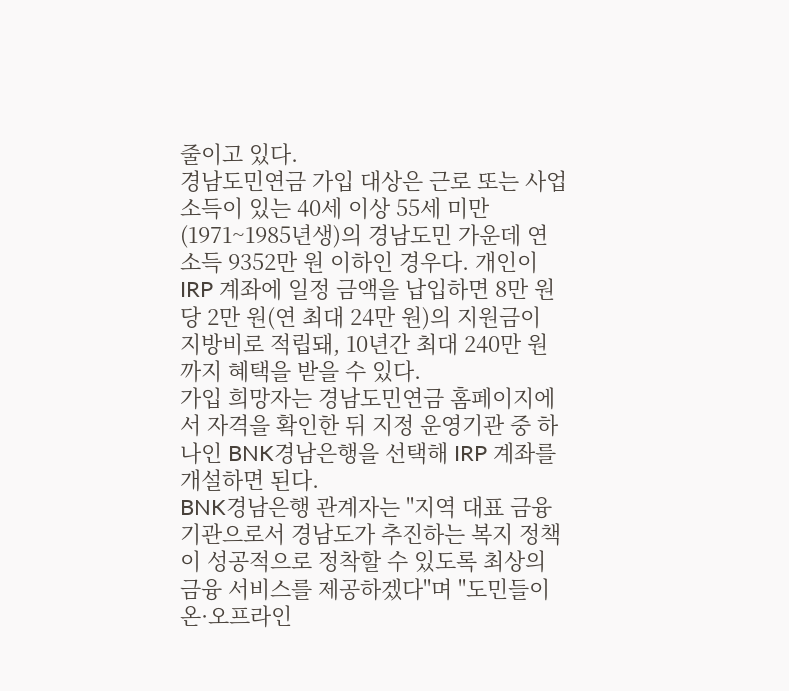줄이고 있다.
경남도민연금 가입 대상은 근로 또는 사업소득이 있는 40세 이상 55세 미만(1971~1985년생)의 경남도민 가운데 연소득 9352만 원 이하인 경우다. 개인이 IRP 계좌에 일정 금액을 납입하면 8만 원당 2만 원(연 최대 24만 원)의 지원금이 지방비로 적립돼, 10년간 최대 240만 원까지 혜택을 받을 수 있다.
가입 희망자는 경남도민연금 홈페이지에서 자격을 확인한 뒤 지정 운영기관 중 하나인 BNK경남은행을 선택해 IRP 계좌를 개설하면 된다.
BNK경남은행 관계자는 "지역 대표 금융기관으로서 경남도가 추진하는 복지 정책이 성공적으로 정착할 수 있도록 최상의 금융 서비스를 제공하겠다"며 "도민들이 온·오프라인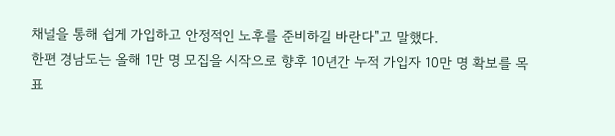채널을 통해 쉽게 가입하고 안정적인 노후를 준비하길 바란다"고 말했다.
한편 경남도는 올해 1만 명 모집을 시작으로 향후 10년간 누적 가입자 10만 명 확보를 목표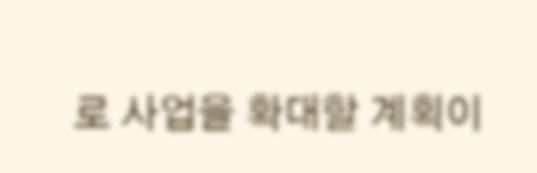로 사업을 확대할 계획이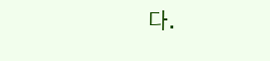다.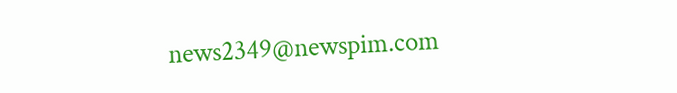news2349@newspim.com